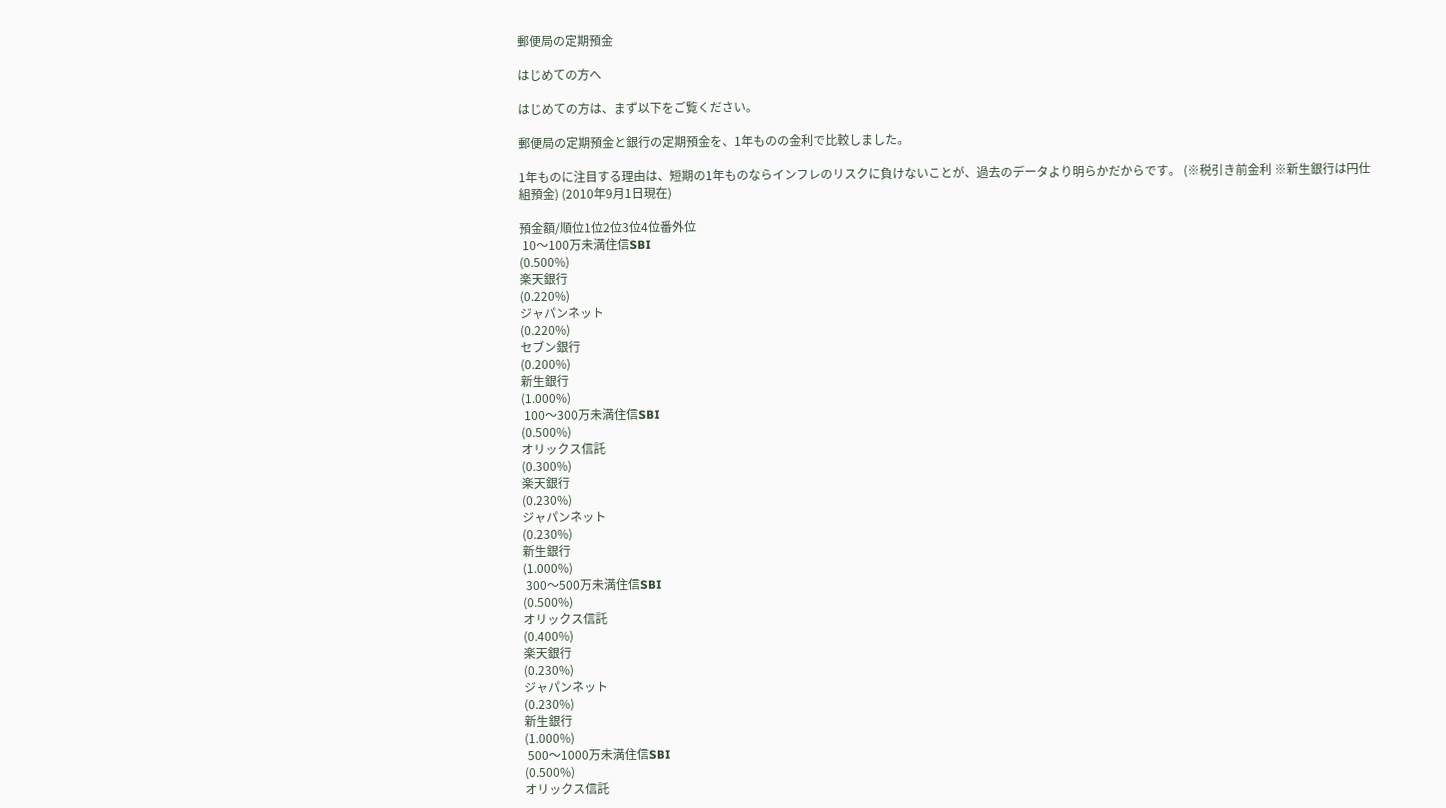郵便局の定期預金

はじめての方へ

はじめての方は、まず以下をご覧ください。

郵便局の定期預金と銀行の定期預金を、1年ものの金利で比較しました。

1年ものに注目する理由は、短期の1年ものならインフレのリスクに負けないことが、過去のデータより明らかだからです。 (※税引き前金利 ※新生銀行は円仕組預金) (2010年9月1日現在)

預金額/順位1位2位3位4位番外位
 10〜100万未満住信SBI
(0.500%)
楽天銀行
(0.220%)
ジャパンネット
(0.220%)
セブン銀行
(0.200%)
新生銀行
(1.000%)
 100〜300万未満住信SBI
(0.500%)
オリックス信託
(0.300%)
楽天銀行
(0.230%)
ジャパンネット
(0.230%)
新生銀行
(1.000%)
 300〜500万未満住信SBI
(0.500%)
オリックス信託
(0.400%)
楽天銀行
(0.230%)
ジャパンネット
(0.230%)
新生銀行
(1.000%)
 500〜1000万未満住信SBI
(0.500%)
オリックス信託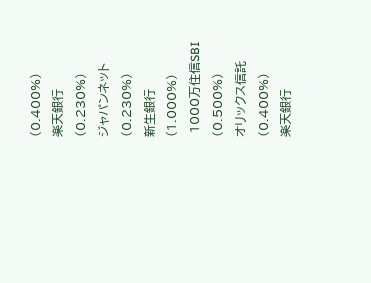(0.400%)
楽天銀行
(0.230%)
ジャパンネット
(0.230%)
新生銀行
(1.000%)
 1000万住信SBI
(0.500%)
オリックス信託
(0.400%)
楽天銀行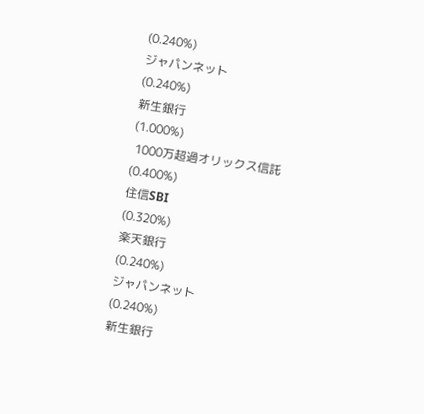(0.240%)
ジャパンネット
(0.240%)
新生銀行
(1.000%)
 1000万超過オリックス信託
(0.400%)
住信SBI
(0.320%)
楽天銀行
(0.240%)
ジャパンネット
(0.240%)
新生銀行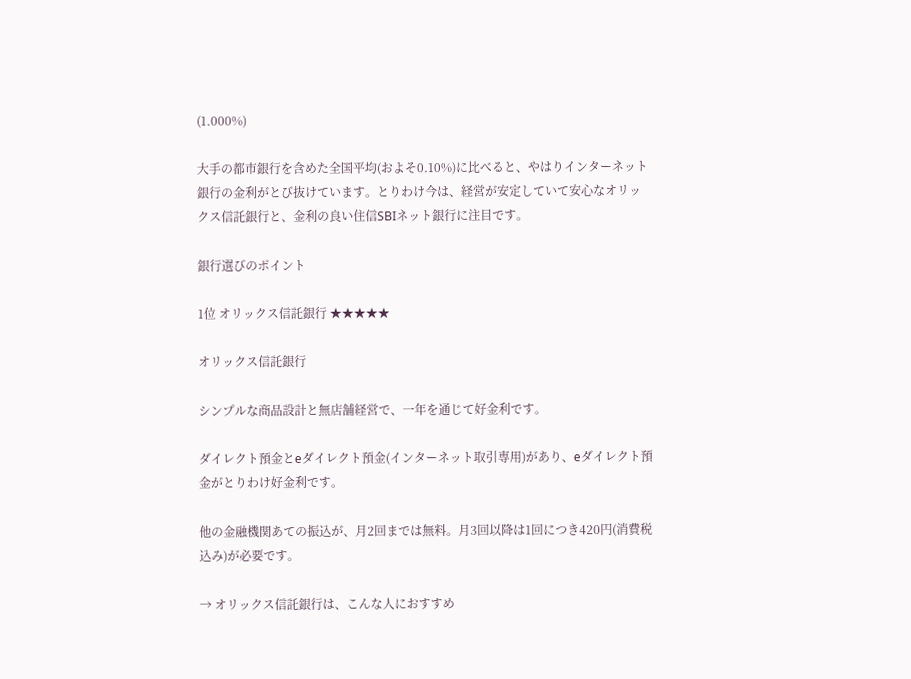(1.000%)

大手の都市銀行を含めた全国平均(およそ0.10%)に比べると、やはりインターネット銀行の金利がとび抜けています。とりわけ今は、経営が安定していて安心なオリックス信託銀行と、金利の良い住信SBIネット銀行に注目です。

銀行選びのポイント

1位 オリックス信託銀行 ★★★★★

オリックス信託銀行

シンプルな商品設計と無店舗経営で、一年を通じて好金利です。

ダイレクト預金とeダイレクト預金(インターネット取引専用)があり、eダイレクト預金がとりわけ好金利です。

他の金融機関あての振込が、月2回までは無料。月3回以降は1回につき420円(消費税込み)が必要です。

→ オリックス信託銀行は、こんな人におすすめ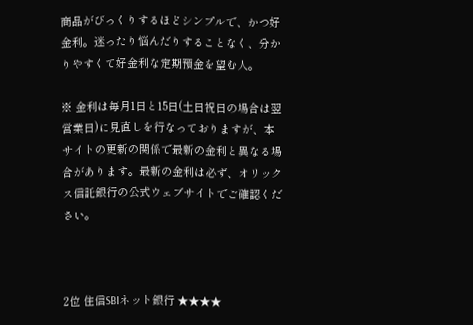商品がびっくりするほどシンプルで、かつ好金利。迷ったり悩んだりすることなく、分かりやすくて好金利な定期預金を望む人。

※ 金利は毎月1日と15日(土日祝日の場合は翌営業日)に見直しを行なっておりますが、本サイトの更新の関係で最新の金利と異なる場合があります。最新の金利は必ず、オリックス信託銀行の公式ウェブサイトでご確認ください。



2位 住信SBIネット銀行 ★★★★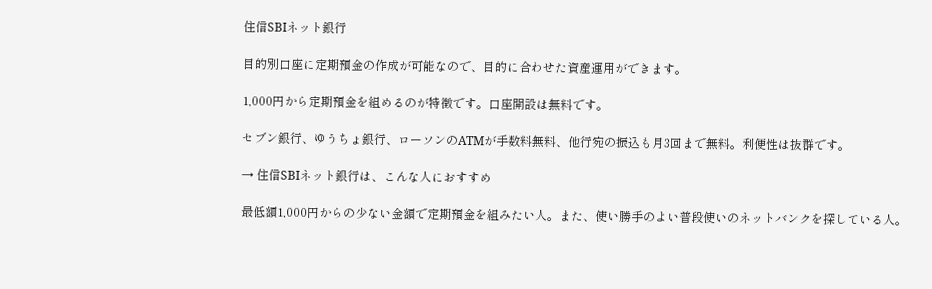住信SBIネット銀行

目的別口座に定期預金の作成が可能なので、目的に合わせた資産運用ができます。

1,000円から定期預金を組めるのが特徴です。口座開設は無料です。

セブン銀行、ゆうちょ銀行、ローソンのATMが手数料無料、他行宛の振込も月3回まで無料。利便性は抜群です。

→ 住信SBIネット銀行は、こんな人におすすめ

最低額1,000円からの少ない金額で定期預金を組みたい人。また、使い勝手のよい普段使いのネットバンクを探している人。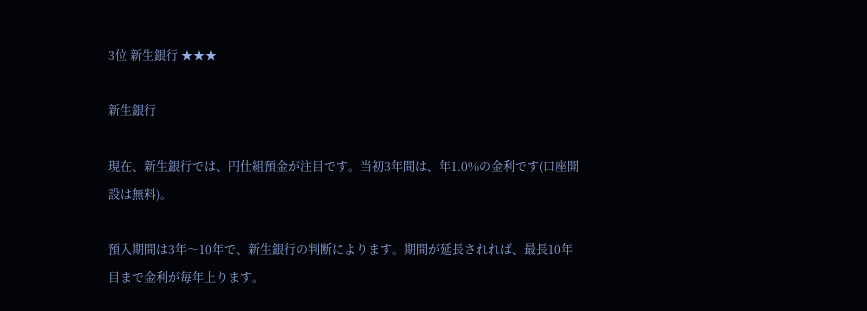3位 新生銀行 ★★★

新生銀行

現在、新生銀行では、円仕組預金が注目です。当初3年間は、年1.0%の金利です(口座開設は無料)。

預入期間は3年〜10年で、新生銀行の判断によります。期間が延長されれば、最長10年目まで金利が毎年上ります。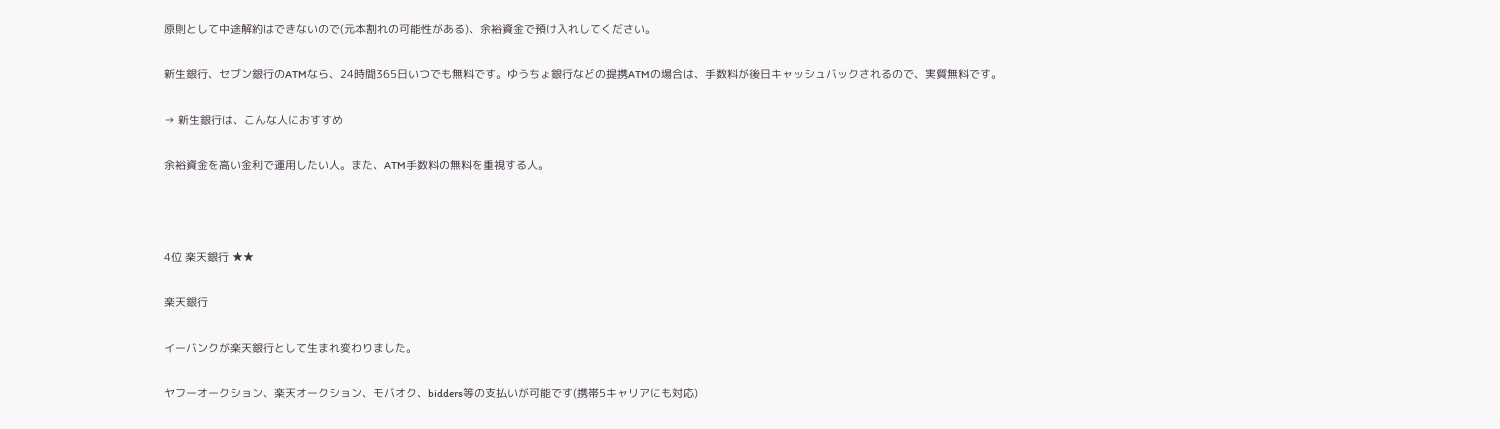原則として中途解約はできないので(元本割れの可能性がある)、余裕資金で預け入れしてください。

新生銀行、セブン銀行のATMなら、24時間365日いつでも無料です。ゆうちょ銀行などの提携ATMの場合は、手数料が後日キャッシュバックされるので、実質無料です。

→ 新生銀行は、こんな人におすすめ

余裕資金を高い金利で運用したい人。また、ATM手数料の無料を重視する人。



4位 楽天銀行 ★★

楽天銀行

イーバンクが楽天銀行として生まれ変わりました。

ヤフーオークション、楽天オークション、モバオク、bidders等の支払いが可能です(携帯5キャリアにも対応)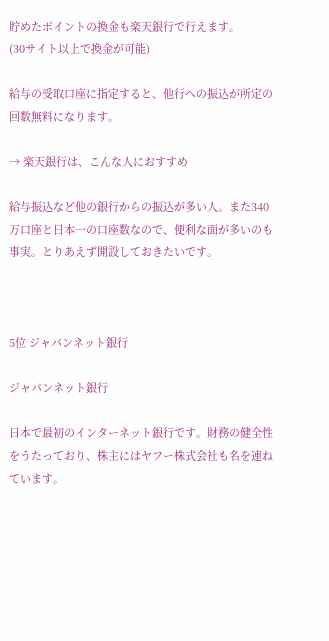貯めたポイントの換金も楽天銀行で行えます。
(30サイト以上で換金が可能)

給与の受取口座に指定すると、他行への振込が所定の回数無料になります。

→ 楽天銀行は、こんな人におすすめ

給与振込など他の銀行からの振込が多い人。また340万口座と日本一の口座数なので、便利な面が多いのも事実。とりあえず開設しておきたいです。



5位 ジャパンネット銀行

ジャパンネット銀行

日本で最初のインターネット銀行です。財務の健全性をうたっており、株主にはヤフー株式会社も名を連ねています。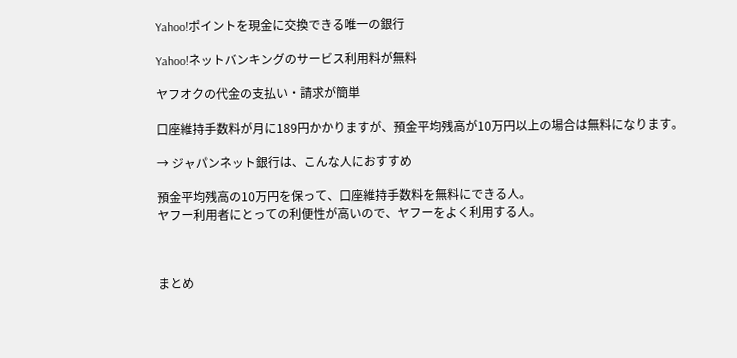Yahoo!ポイントを現金に交換できる唯一の銀行

Yahoo!ネットバンキングのサービス利用料が無料

ヤフオクの代金の支払い・請求が簡単

口座維持手数料が月に189円かかりますが、預金平均残高が10万円以上の場合は無料になります。

→ ジャパンネット銀行は、こんな人におすすめ

預金平均残高の10万円を保って、口座維持手数料を無料にできる人。
ヤフー利用者にとっての利便性が高いので、ヤフーをよく利用する人。



まとめ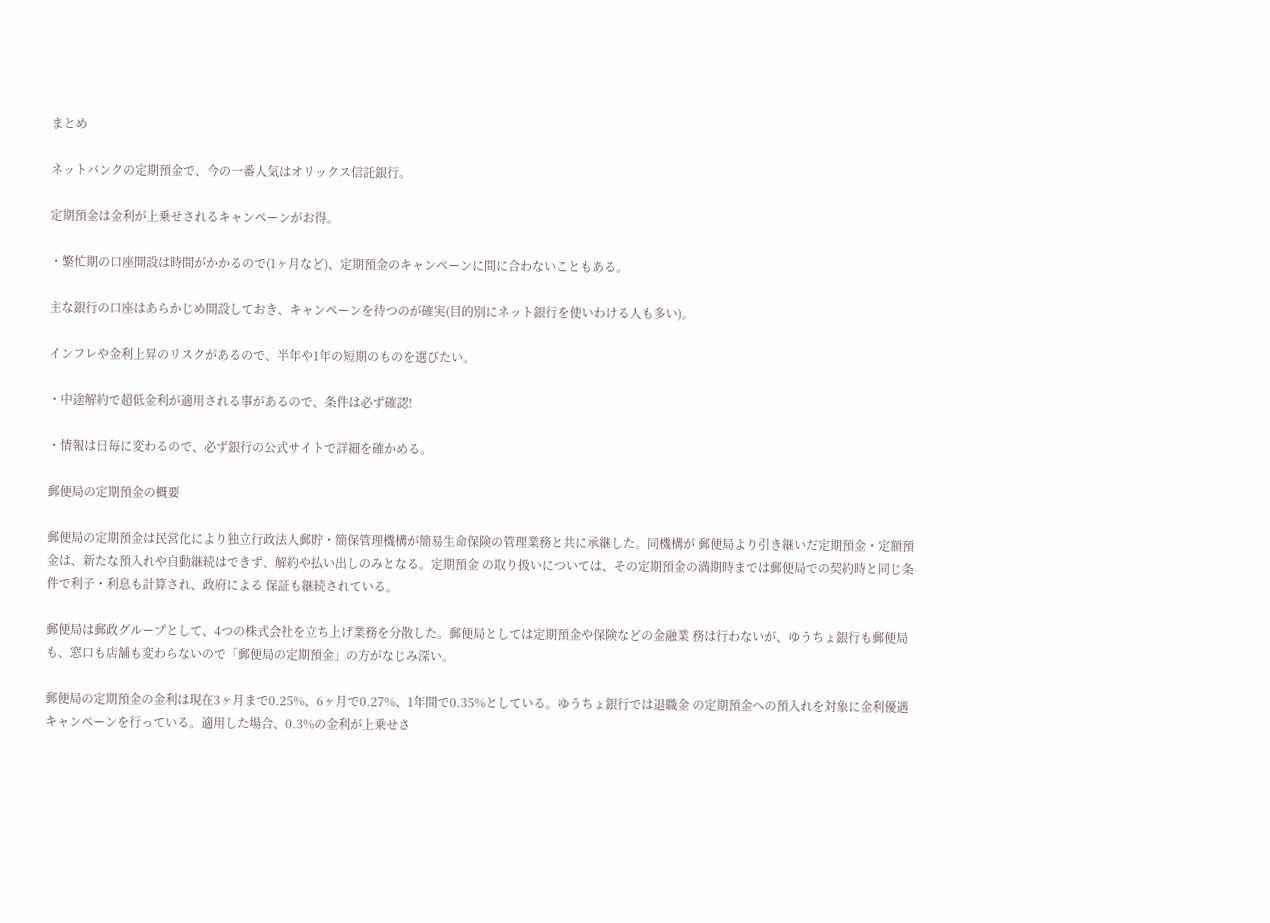まとめ

ネットバンクの定期預金で、今の一番人気はオリックス信託銀行。

定期預金は金利が上乗せされるキャンペーンがお得。

・繁忙期の口座開設は時間がかかるので(1ヶ月など)、定期預金のキャンペーンに間に合わないこともある。

主な銀行の口座はあらかじめ開設しておき、キャンペーンを待つのが確実(目的別にネット銀行を使いわける人も多い)。

インフレや金利上昇のリスクがあるので、半年や1年の短期のものを選びたい。

・中途解約で超低金利が適用される事があるので、条件は必ず確認!

・情報は日毎に変わるので、必ず銀行の公式サイトで詳細を確かめる。

郵便局の定期預金の概要

郵便局の定期預金は民営化により独立行政法人郵貯・簡保管理機構が簡易生命保険の管理業務と共に承継した。同機構が 郵便局より引き継いだ定期預金・定額預金は、新たな預入れや自動継続はできず、解約や払い出しのみとなる。定期預金 の取り扱いについては、その定期預金の満期時までは郵便局での契約時と同じ条件で利子・利息も計算され、政府による 保証も継続されている。

郵便局は郵政グループとして、4つの株式会社を立ち上げ業務を分散した。郵便局としては定期預金や保険などの金融業 務は行わないが、ゆうちょ銀行も郵便局も、窓口も店舗も変わらないので「郵便局の定期預金」の方がなじみ深い。

郵便局の定期預金の金利は現在3ヶ月まで0.25%、6ヶ月で0.27%、1年間で0.35%としている。ゆうちょ銀行では退職金 の定期預金への預入れを対象に金利優遇キャンペーンを行っている。適用した場合、0.3%の金利が上乗せさ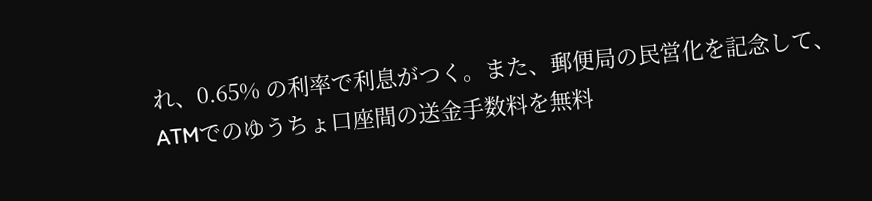れ、0.65% の利率で利息がつく。また、郵便局の民営化を記念して、ATMでのゆうちょ口座間の送金手数料を無料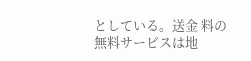としている。送金 料の無料サービスは地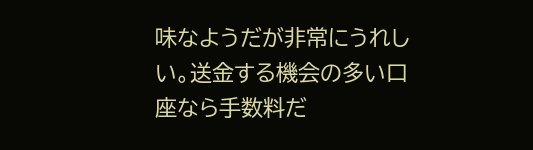味なようだが非常にうれしい。送金する機会の多い口座なら手数料だ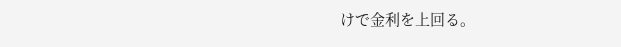けで金利を上回る。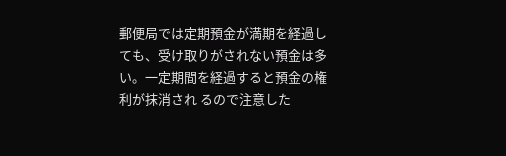郵便局では定期預金が満期を経過しても、受け取りがされない預金は多い。一定期間を経過すると預金の権利が抹消され るので注意した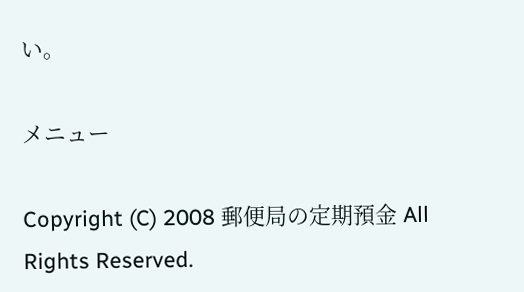い。

メニュー

Copyright (C) 2008 郵便局の定期預金 All Rights Reserved.